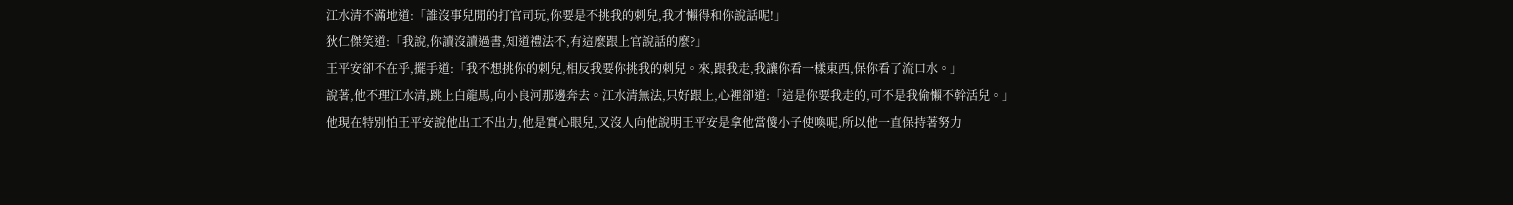江水清不滿地道:「誰沒事兒閒的打官司玩,你要是不挑我的刺兒,我才懶得和你說話呢!」
狄仁傑笑道:「我說,你讀沒讀過書,知道禮法不,有這麼跟上官說話的麼?」
王平安卻不在乎,擺手道:「我不想挑你的刺兒,相反我要你挑我的刺兒。來,跟我走,我讓你看一樣東西,保你看了流口水。」
說著,他不理江水清,跳上白龍馬,向小良河那邊奔去。江水清無法,只好跟上,心裡卻道:「這是你要我走的,可不是我偷懶不幹活兒。」
他現在特別怕王平安說他出工不出力,他是實心眼兒,又沒人向他說明王平安是拿他當傻小子使喚呢,所以他一直保持著努力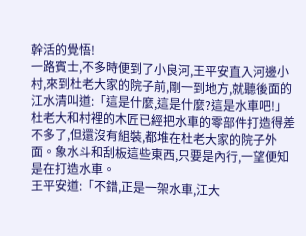幹活的覺悟!
一路賓士,不多時便到了小良河,王平安直入河邊小村,來到杜老大家的院子前,剛一到地方,就聽後面的江水清叫道:「這是什麼,這是什麼?這是水車吧!」
杜老大和村裡的木匠已經把水車的零部件打造得差不多了,但還沒有組裝,都堆在杜老大家的院子外面。象水斗和刮板這些東西,只要是內行,一望便知是在打造水車。
王平安道:「不錯,正是一架水車,江大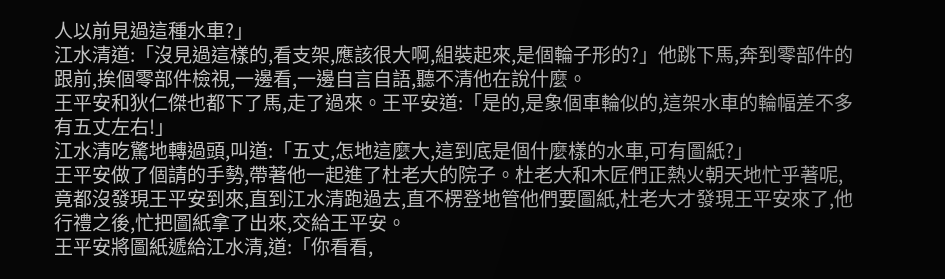人以前見過這種水車?」
江水清道:「沒見過這樣的,看支架,應該很大啊,組裝起來,是個輪子形的?」他跳下馬,奔到零部件的跟前,挨個零部件檢視,一邊看,一邊自言自語,聽不清他在說什麼。
王平安和狄仁傑也都下了馬,走了過來。王平安道:「是的,是象個車輪似的,這架水車的輪幅差不多有五丈左右!」
江水清吃驚地轉過頭,叫道:「五丈,怎地這麼大,這到底是個什麼樣的水車,可有圖紙?」
王平安做了個請的手勢,帶著他一起進了杜老大的院子。杜老大和木匠們正熱火朝天地忙乎著呢,竟都沒發現王平安到來,直到江水清跑過去,直不楞登地管他們要圖紙,杜老大才發現王平安來了,他行禮之後,忙把圖紙拿了出來,交給王平安。
王平安將圖紙遞給江水清,道:「你看看,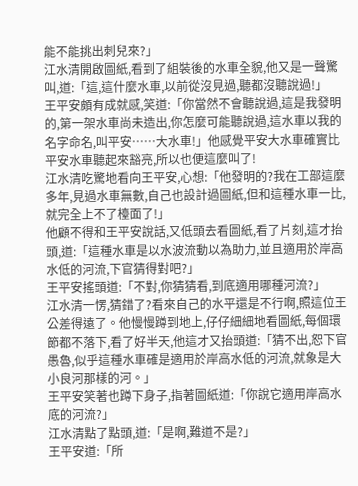能不能挑出刺兒來?」
江水清開啟圖紙,看到了組裝後的水車全貌,他又是一聲驚叫,道:「這,這什麼水車,以前從沒見過,聽都沒聽說過!」
王平安頗有成就感,笑道:「你當然不會聽說過,這是我發明的,第一架水車尚未造出,你怎麼可能聽說過,這水車以我的名字命名,叫平安……大水車!」他感覺平安大水車確實比平安水車聽起來豁亮,所以也便這麼叫了!
江水清吃驚地看向王平安,心想:「他發明的?我在工部這麼多年,見過水車無數,自己也設計過圖紙,但和這種水車一比,就完全上不了檯面了!」
他顧不得和王平安說話,又低頭去看圖紙,看了片刻,這才抬頭,道:「這種水車是以水波流動以為助力,並且適用於岸高水低的河流,下官猜得對吧?」
王平安搖頭道:「不對,你猜猜看,到底適用哪種河流?」
江水清一愣,猜錯了?看來自己的水平還是不行啊,照這位王公差得遠了。他慢慢蹲到地上,仔仔細細地看圖紙,每個環節都不落下,看了好半天,他這才又抬頭道:「猜不出,恕下官愚魯,似乎這種水車確是適用於岸高水低的河流,就象是大小良河那樣的河。」
王平安笑著也蹲下身子,指著圖紙道:「你說它適用岸高水底的河流?」
江水清點了點頭,道:「是啊,難道不是?」
王平安道:「所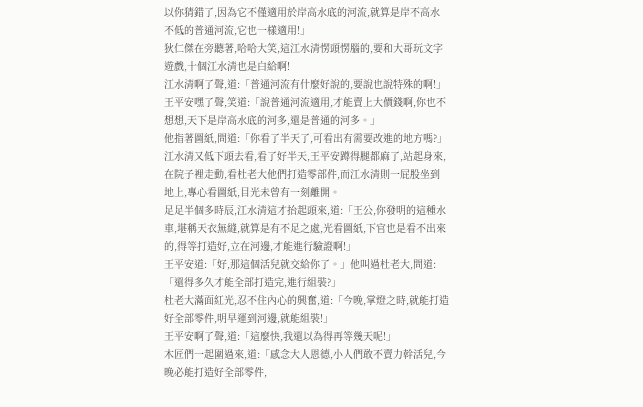以你猜錯了,因為它不僅適用於岸高水底的河流,就算是岸不高水不低的普通河流,它也一樣適用!」
狄仁傑在旁聽著,哈哈大笑,這江水清愣頭愣腦的,要和大哥玩文字遊戲,十個江水清也是白給啊!
江水清啊了聲,道:「普通河流有什麼好說的,要說也說特殊的啊!」
王平安嘿了聲,笑道:「說普通河流適用,才能賣上大價錢啊,你也不想想,天下是岸高水底的河多,還是普通的河多。」
他指著圖紙,問道:「你看了半天了,可看出有需要改進的地方嗎?」
江水清又低下頭去看,看了好半天,王平安蹲得腿都麻了,站起身來,在院子裡走動,看杜老大他們打造零部件,而江水清則一屁股坐到地上,專心看圖紙,目光未曾有一刻離開。
足足半個多時辰,江水清這才抬起頭來,道:「王公,你發明的這種水車,堪稱天衣無縫,就算是有不足之處,光看圖紙,下官也是看不出來的,得等打造好,立在河邊,才能進行驗證啊!」
王平安道:「好,那這個活兒就交給你了。」他叫過杜老大,問道:「還得多久才能全部打造完,進行組裝?」
杜老大滿面紅光,忍不住內心的興奮,道:「今晚,掌燈之時,就能打造好全部零件,明早運到河邊,就能組裝!」
王平安啊了聲,道:「這麼快,我還以為得再等幾天呢!」
木匠們一起圍過來,道:「感念大人恩德,小人們敢不賣力幹活兒,今晚必能打造好全部零件,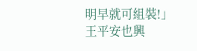明早就可組裝!」
王平安也興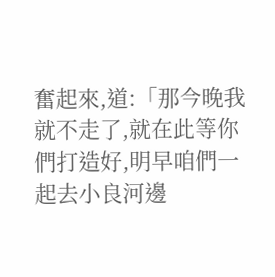奮起來,道:「那今晚我就不走了,就在此等你們打造好,明早咱們一起去小良河邊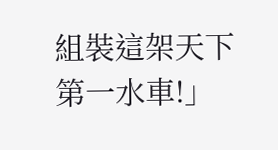組裝這架天下第一水車!」